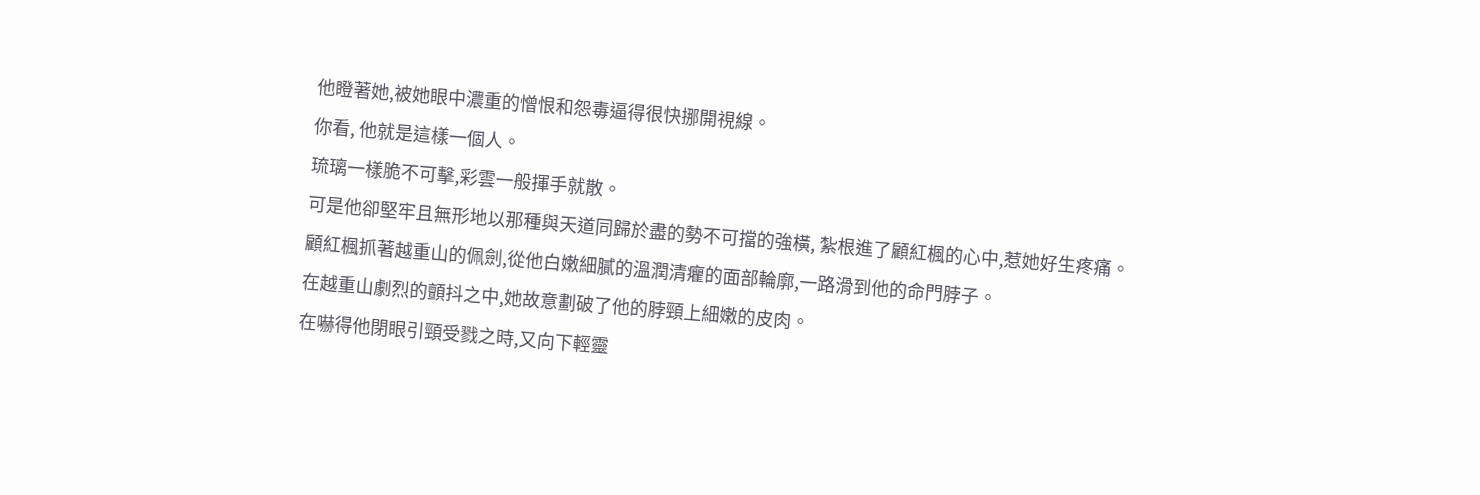他瞪著她,被她眼中濃重的憎恨和怨毒逼得很快挪開視線。
你看, 他就是這樣一個人。
琉璃一樣脆不可擊,彩雲一般揮手就散。
可是他卻堅牢且無形地以那種與天道同歸於盡的勢不可擋的強橫, 紮根進了顧紅楓的心中,惹她好生疼痛。
顧紅楓抓著越重山的佩劍,從他白嫩細膩的溫潤清癯的面部輪廓,一路滑到他的命門脖子。
在越重山劇烈的顫抖之中,她故意劃破了他的脖頸上細嫩的皮肉。
在嚇得他閉眼引頸受戮之時,又向下輕靈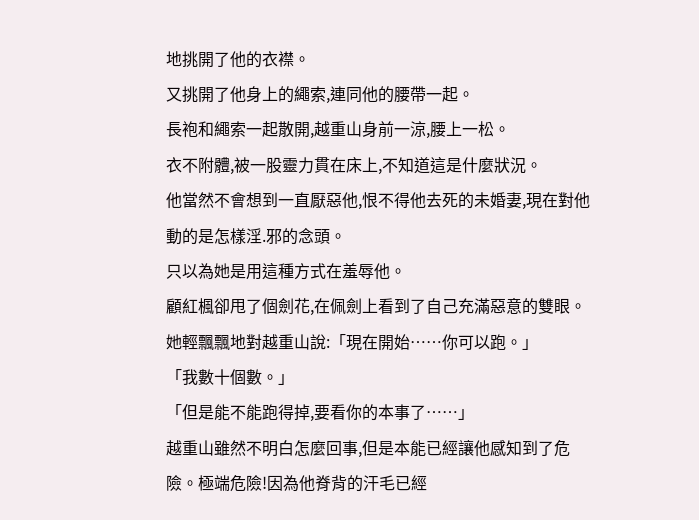地挑開了他的衣襟。
又挑開了他身上的繩索,連同他的腰帶一起。
長袍和繩索一起散開,越重山身前一涼,腰上一松。
衣不附體,被一股靈力貫在床上,不知道這是什麼狀況。
他當然不會想到一直厭惡他,恨不得他去死的未婚妻,現在對他動的是怎樣淫.邪的念頭。
只以為她是用這種方式在羞辱他。
顧紅楓卻甩了個劍花,在佩劍上看到了自己充滿惡意的雙眼。
她輕飄飄地對越重山說:「現在開始……你可以跑。」
「我數十個數。」
「但是能不能跑得掉,要看你的本事了……」
越重山雖然不明白怎麼回事,但是本能已經讓他感知到了危險。極端危險!因為他脊背的汗毛已經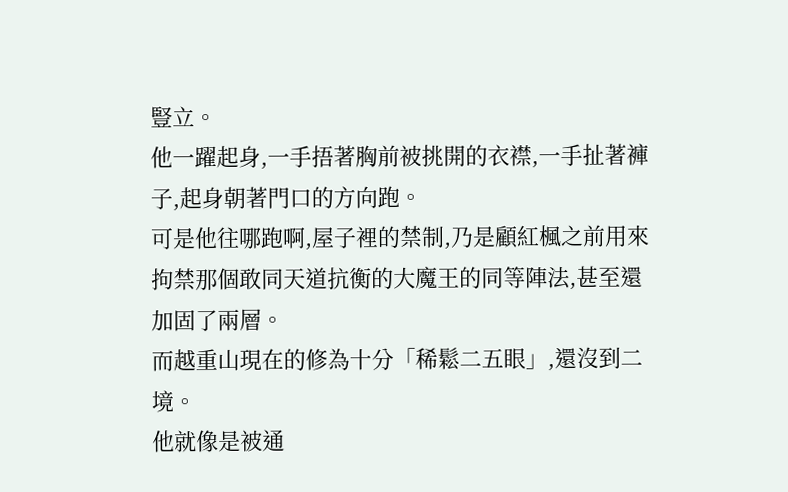豎立。
他一躍起身,一手捂著胸前被挑開的衣襟,一手扯著褲子,起身朝著門口的方向跑。
可是他往哪跑啊,屋子裡的禁制,乃是顧紅楓之前用來拘禁那個敢同天道抗衡的大魔王的同等陣法,甚至還加固了兩層。
而越重山現在的修為十分「稀鬆二五眼」,還沒到二境。
他就像是被通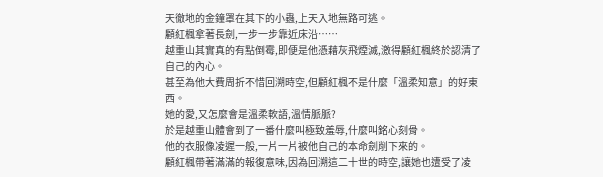天徹地的金鐘罩在其下的小蟲,上天入地無路可逃。
顧紅楓拿著長劍,一步一步靠近床沿……
越重山其實真的有點倒霉,即便是他憑藉灰飛煙滅,激得顧紅楓終於認清了自己的內心。
甚至為他大費周折不惜回溯時空,但顧紅楓不是什麼「溫柔知意」的好東西。
她的愛,又怎麼會是溫柔軟語,溫情脈脈?
於是越重山體會到了一番什麼叫極致羞辱,什麼叫銘心刻骨。
他的衣服像凌遲一般,一片一片被他自己的本命劍削下來的。
顧紅楓帶著滿滿的報復意味,因為回溯這二十世的時空,讓她也遭受了凌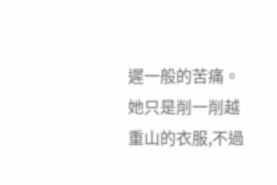遲一般的苦痛。
她只是削一削越重山的衣服,不過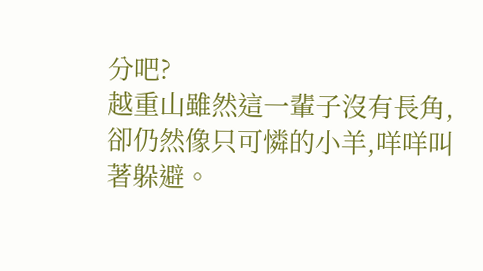分吧?
越重山雖然這一輩子沒有長角,卻仍然像只可憐的小羊,咩咩叫著躲避。